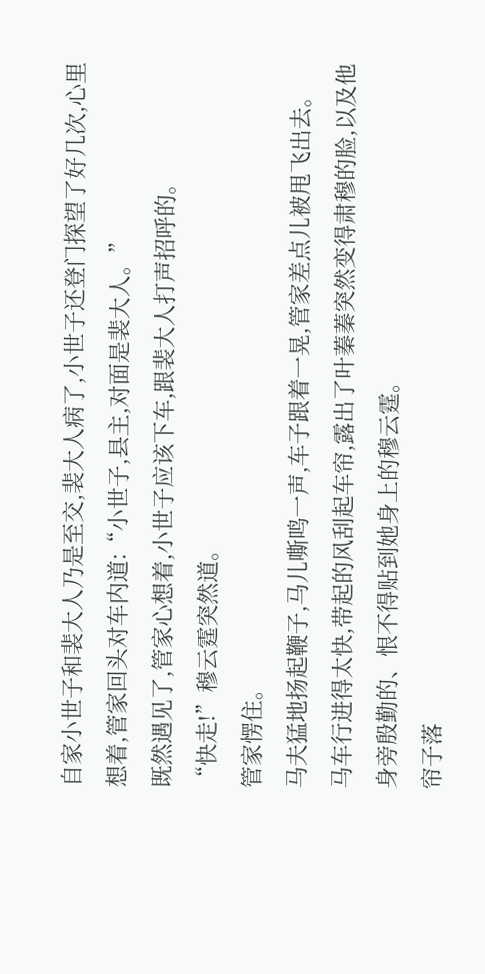自家小世子和裴大人乃是至交,裴大人病了,小世子还登门探望了好几次,心里想着,管家回头对车内道:“小世子,县主,对面是裴大人。”
既然遇见了,管家心想着,小世子应该下车,跟裴大人打声招呼的。
“快走!”穆云霆突然道。
管家愣住。
马夫猛地扬起鞭子,马儿嘶鸣一声,车子跟着一晃,管家差点儿被甩飞出去。
马车行进得太快,带起的风刮起车帘,露出了叶蓁蓁突然变得肃穆的脸,以及他身旁殷勤的、恨不得贴到她身上的穆云霆。
帘子落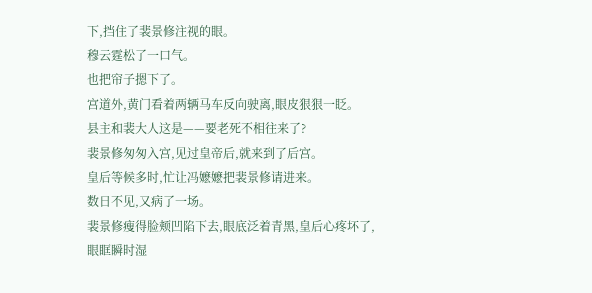下,挡住了裴景修注视的眼。
穆云霆松了一口气。
也把帘子摁下了。
宫道外,黄门看着两辆马车反向驶离,眼皮狠狠一眨。
县主和裴大人这是——要老死不相往来了?
裴景修匆匆入宫,见过皇帝后,就来到了后宫。
皇后等候多时,忙让冯嬷嬷把裴景修请进来。
数日不见,又病了一场。
裴景修瘦得脸颊凹陷下去,眼底泛着青黑,皇后心疼坏了,眼眶瞬时湿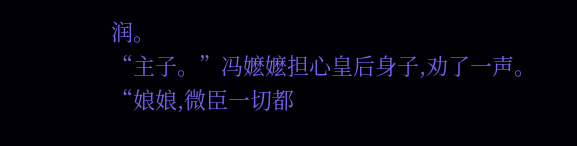润。
“主子。”冯嬷嬷担心皇后身子,劝了一声。
“娘娘,微臣一切都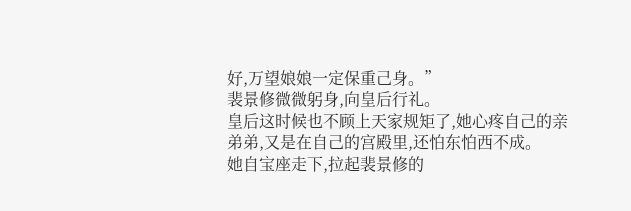好,万望娘娘一定保重己身。”
裴景修微微躬身,向皇后行礼。
皇后这时候也不顾上天家规矩了,她心疼自己的亲弟弟,又是在自己的宫殿里,还怕东怕西不成。
她自宝座走下,拉起裴景修的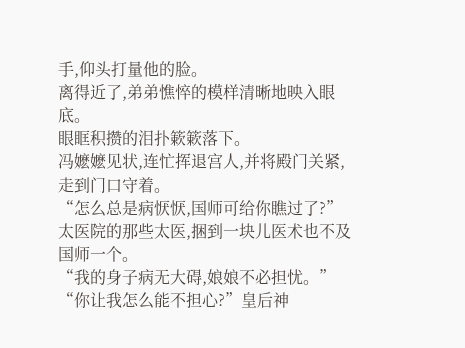手,仰头打量他的脸。
离得近了,弟弟憔悴的模样清晰地映入眼底。
眼眶积攒的泪扑簌簌落下。
冯嬷嬷见状,连忙挥退宫人,并将殿门关紧,走到门口守着。
“怎么总是病恹恹,国师可给你瞧过了?”
太医院的那些太医,捆到一块儿医术也不及国师一个。
“我的身子病无大碍,娘娘不必担忧。”
“你让我怎么能不担心?”皇后神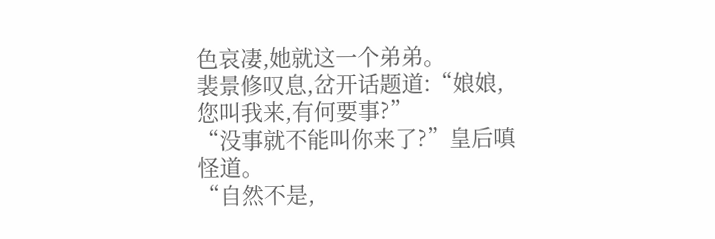色哀凄,她就这一个弟弟。
裴景修叹息,岔开话题道:“娘娘,您叫我来,有何要事?”
“没事就不能叫你来了?”皇后嗔怪道。
“自然不是,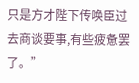只是方才陛下传唤臣过去商谈要事,有些疲惫罢了。”